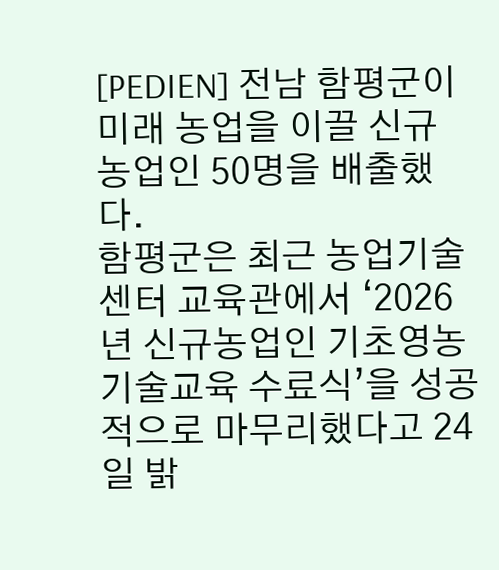[PEDIEN] 전남 함평군이 미래 농업을 이끌 신규 농업인 50명을 배출했다.
함평군은 최근 농업기술센터 교육관에서 ‘2026년 신규농업인 기초영농 기술교육 수료식’을 성공적으로 마무리했다고 24일 밝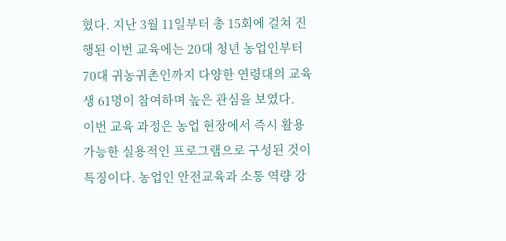혔다. 지난 3월 11일부터 총 15회에 걸쳐 진행된 이번 교육에는 20대 청년 농업인부터 70대 귀농귀촌인까지 다양한 연령대의 교육생 61명이 참여하며 높은 관심을 보였다.
이번 교육 과정은 농업 현장에서 즉시 활용 가능한 실용적인 프로그램으로 구성된 것이 특징이다. 농업인 안전교육과 소통 역량 강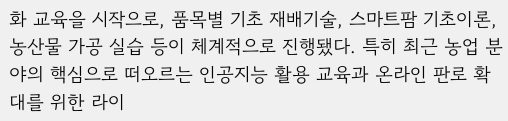화 교육을 시작으로, 품목별 기초 재배기술, 스마트팜 기초이론, 농산물 가공 실습 등이 체계적으로 진행됐다. 특히 최근 농업 분야의 핵심으로 떠오르는 인공지능 활용 교육과 온라인 판로 확대를 위한 라이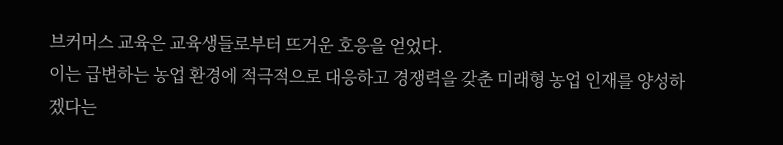브커머스 교육은 교육생들로부터 뜨거운 호응을 얻었다.
이는 급변하는 농업 환경에 적극적으로 대응하고 경쟁력을 갖춘 미래형 농업 인재를 양성하겠다는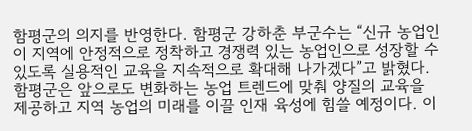함평군의 의지를 반영한다. 함평군 강하춘 부군수는 “신규 농업인이 지역에 안정적으로 정착하고 경쟁력 있는 농업인으로 성장할 수 있도록 실용적인 교육을 지속적으로 확대해 나가겠다”고 밝혔다.
함평군은 앞으로도 변화하는 농업 트렌드에 맞춰 양질의 교육을 제공하고 지역 농업의 미래를 이끌 인재 육성에 힘쓸 예정이다. 이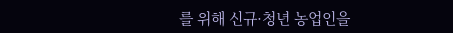를 위해 신규·청년 농업인을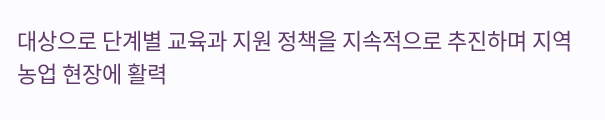대상으로 단계별 교육과 지원 정책을 지속적으로 추진하며 지역 농업 현장에 활력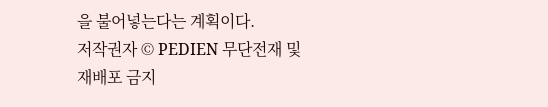을 불어넣는다는 계획이다.
저작권자 © PEDIEN 무단전재 및 재배포 금지